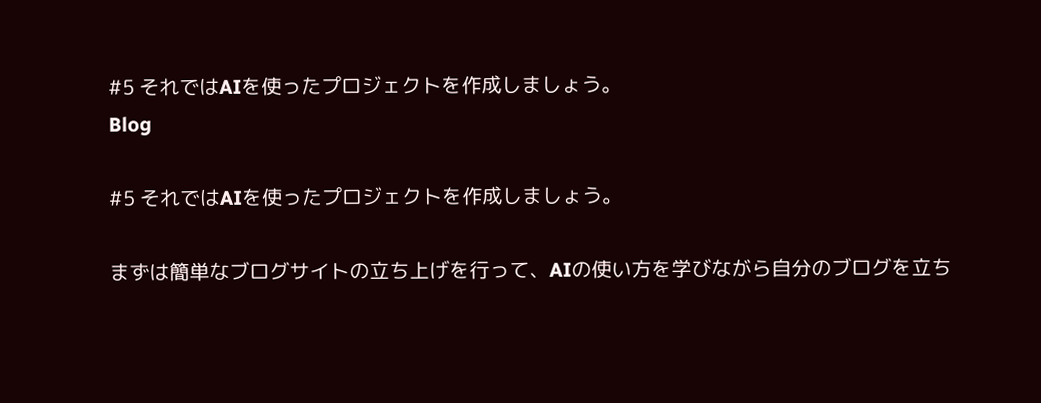#5 それではAIを使ったプロジェクトを作成しましょう。
Blog

#5 それではAIを使ったプロジェクトを作成しましょう。

まずは簡単なブログサイトの立ち上げを行って、AIの使い方を学びながら自分のブログを立ち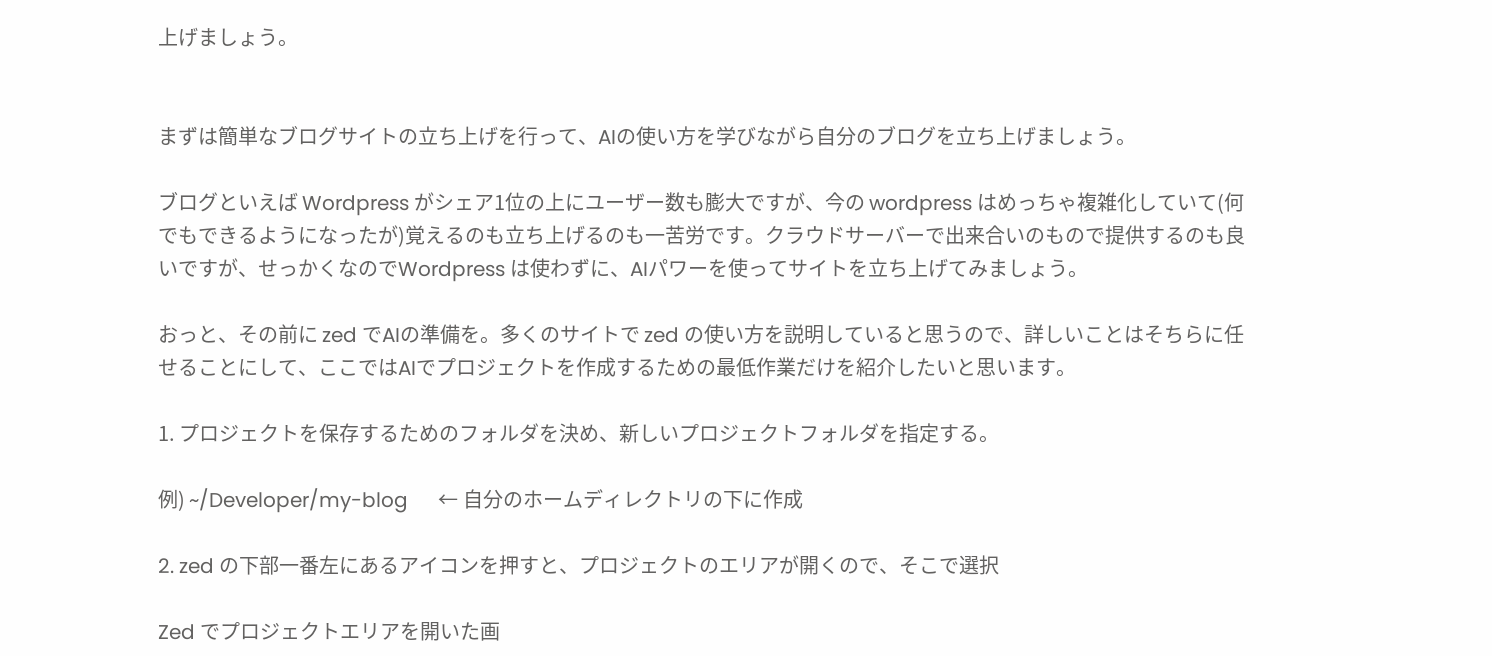上げましょう。


まずは簡単なブログサイトの立ち上げを行って、AIの使い方を学びながら自分のブログを立ち上げましょう。

ブログといえば Wordpress がシェア1位の上にユーザー数も膨大ですが、今の wordpress はめっちゃ複雑化していて(何でもできるようになったが)覚えるのも立ち上げるのも一苦労です。クラウドサーバーで出来合いのもので提供するのも良いですが、せっかくなのでWordpress は使わずに、AIパワーを使ってサイトを立ち上げてみましょう。

おっと、その前に zed でAIの準備を。多くのサイトで zed の使い方を説明していると思うので、詳しいことはそちらに任せることにして、ここではAIでプロジェクトを作成するための最低作業だけを紹介したいと思います。

1. プロジェクトを保存するためのフォルダを決め、新しいプロジェクトフォルダを指定する。

例) ~/Developer/my-blog      ← 自分のホームディレクトリの下に作成

2. zed の下部一番左にあるアイコンを押すと、プロジェクトのエリアが開くので、そこで選択

Zed でプロジェクトエリアを開いた画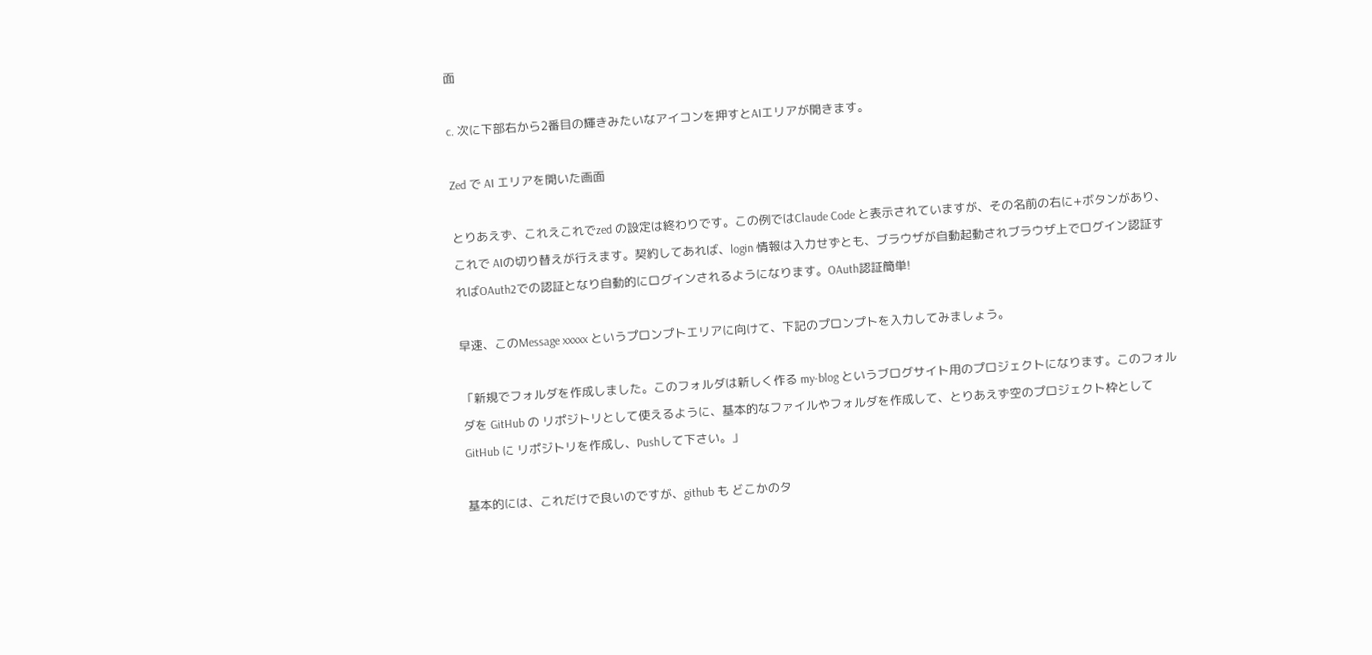面

c. 次に下部右から2番目の輝きみたいなアイコンを押すとAIエリアが開きます。

Zed で AI エリアを開いた画面

とりあえず、これえこれでzed の設定は終わりです。この例ではClaude Code と表示されていますが、その名前の右に+ボタンがあり、これで AIの切り替えが行えます。契約してあれば、login 情報は入力せずとも、ブラウザが自動起動されブラウザ上でログイン認証すればOAuth2での認証となり自動的にログインされるようになります。OAuth認証簡単!

早速、このMessage xxxxx というプロンプトエリアに向けて、下記のプロンプトを入力してみましょう。

「新規でフォルダを作成しました。このフォルダは新しく作る my-blog というブログサイト用のプロジェクトになります。このフォルダを GitHub の リポジトリとして使えるように、基本的なファイルやフォルダを作成して、とりあえず空のプロジェクト枠として GitHub に リポジトリを作成し、Pushして下さい。」

基本的には、これだけで良いのですが、github も どこかのタ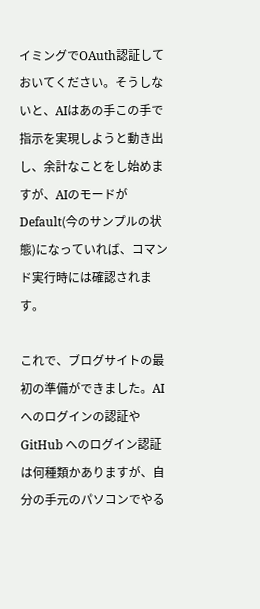イミングでOAuth認証しておいてください。そうしないと、AIはあの手この手で指示を実現しようと動き出し、余計なことをし始めますが、AIのモードが Default(今のサンプルの状態)になっていれば、コマンド実行時には確認されます。

これで、ブログサイトの最初の準備ができました。AIへのログインの認証やGitHub へのログイン認証は何種類かありますが、自分の手元のパソコンでやる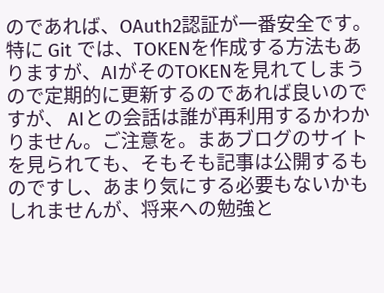のであれば、OAuth2認証が一番安全です。特に Git では、TOKENを作成する方法もありますが、AIがそのTOKENを見れてしまうので定期的に更新するのであれば良いのですが、 AIとの会話は誰が再利用するかわかりません。ご注意を。まあブログのサイトを見られても、そもそも記事は公開するものですし、あまり気にする必要もないかもしれませんが、将来への勉強と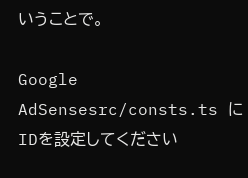いうことで。

Google AdSensesrc/consts.ts に
IDを設定してください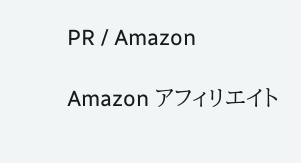PR / Amazon

Amazon アフィリエイト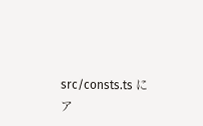src/consts.ts に
ア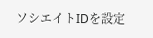ソシエイトIDを設定